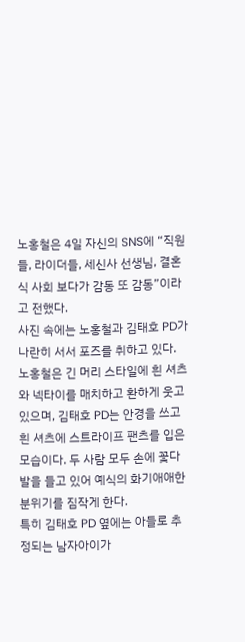노홍철은 4일 자신의 SNS에 “직원들, 라이더들, 세신사 선생님, 결혼식 사회 보다가 감동 또 감동”이라고 전했다.
사진 속에는 노홍철과 김태호 PD가 나란히 서서 포즈를 취하고 있다. 노홍철은 긴 머리 스타일에 흰 셔츠와 넥타이를 매치하고 환하게 웃고 있으며, 김태호 PD는 안경을 쓰고 흰 셔츠에 스트라이프 팬츠를 입은 모습이다. 두 사람 모두 손에 꽃다발을 들고 있어 예식의 화기애애한 분위기를 짐작게 한다.
특히 김태호 PD 옆에는 아들로 추정되는 남자아이가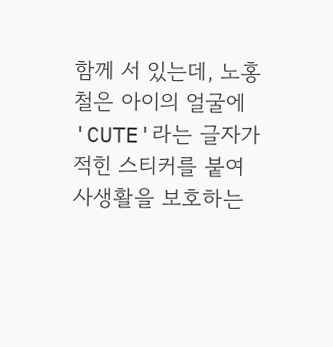함께 서 있는데, 노홍철은 아이의 얼굴에 'CUTE'라는 글자가 적힌 스티커를 붙여 사생활을 보호하는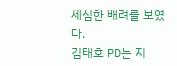세심한 배려를 보였다.
김태호 PD는 지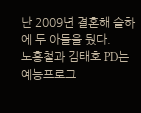난 2009년 결혼해 슬하에 두 아들을 뒀다.
노홍철과 김태호 PD는 예능프로그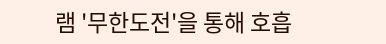램 '무한도전'을 통해 호흡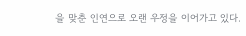을 맞춘 인연으로 오랜 우정을 이어가고 있다.